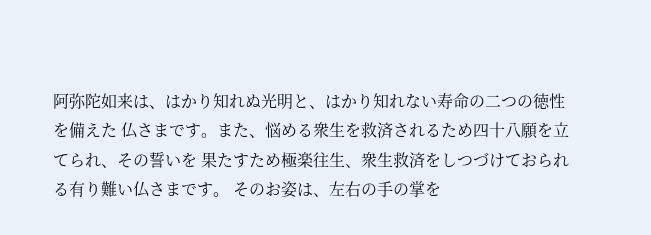阿弥陀如来は、はかり知れぬ光明と、はかり知れない寿命の二つの徳性を備えた 仏さまです。また、悩める衆生を救済されるため四十八願を立てられ、その誓いを 果たすため極楽往生、衆生救済をしつづけておられる有り難い仏さまです。 そのお姿は、左右の手の掌を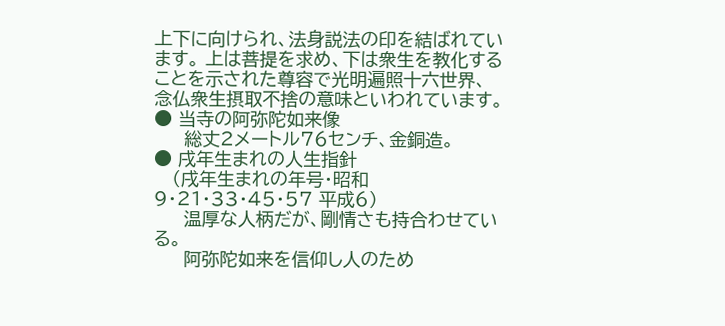上下に向けられ、法身説法の印を結ばれています。 上は菩提を求め、下は衆生を教化することを示された尊容で光明遍照十六世界、 念仏衆生摂取不捨の意味といわれています。
● 当寺の阿弥陀如来像
     総丈2メートル76センチ、金銅造。
● 戌年生まれの人生指針
   (戌年生まれの年号・昭和9・21・33・45・57 平成6)
     温厚な人柄だが、剛情さも持合わせている。
     阿弥陀如来を信仰し人のため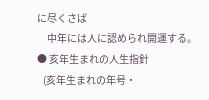に尽くさば
     中年には人に認められ開運する。
● 亥年生まれの人生指針
   (亥年生まれの年号・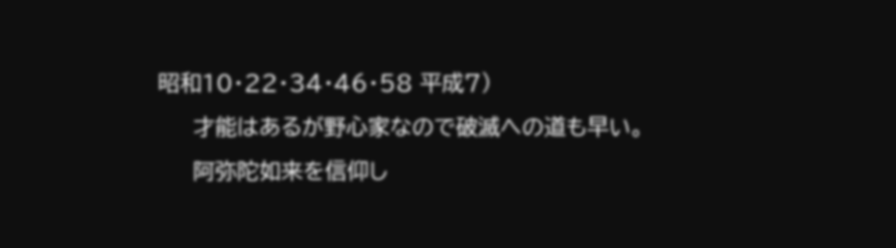昭和10・22・34・46・58 平成7)
     才能はあるが野心家なので破滅への道も早い。
     阿弥陀如来を信仰し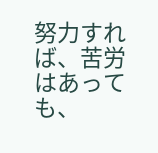努力すれば、苦労はあっても、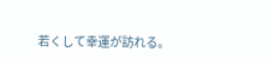若くして幸運が訪れる。